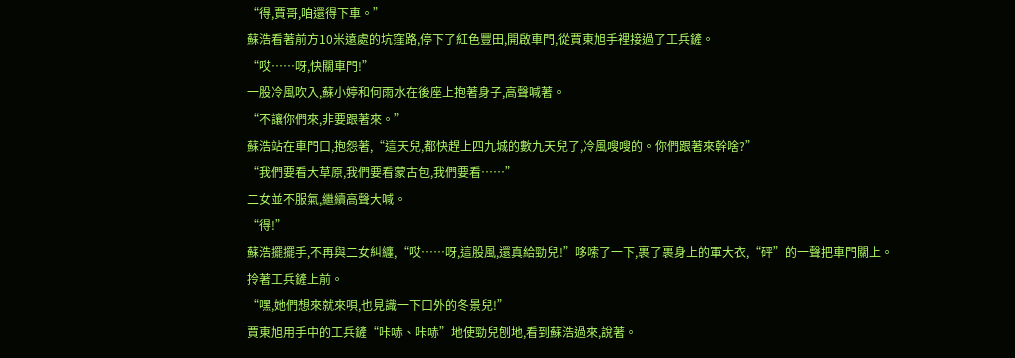“得,賈哥,咱還得下車。”
蘇浩看著前方10米遠處的坑窪路,停下了紅色豐田,開啟車門,從賈東旭手裡接過了工兵鏟。
“哎……呀,快關車門!”
一股冷風吹入,蘇小婷和何雨水在後座上抱著身子,高聲喊著。
“不讓你們來,非要跟著來。”
蘇浩站在車門口,抱怨著,“這天兒,都快趕上四九城的數九天兒了,冷風嗖嗖的。你們跟著來幹啥?”
“我們要看大草原,我們要看蒙古包,我們要看……”
二女並不服氣,繼續高聲大喊。
“得!”
蘇浩擺擺手,不再與二女糾纏,“哎……呀,這股風,還真給勁兒!”哆嗦了一下,裹了裹身上的軍大衣,“砰”的一聲把車門關上。
拎著工兵鏟上前。
“嘿,她們想來就來唄,也見識一下口外的冬景兒!”
賈東旭用手中的工兵鏟“咔哧、咔哧”地使勁兒刨地,看到蘇浩過來,說著。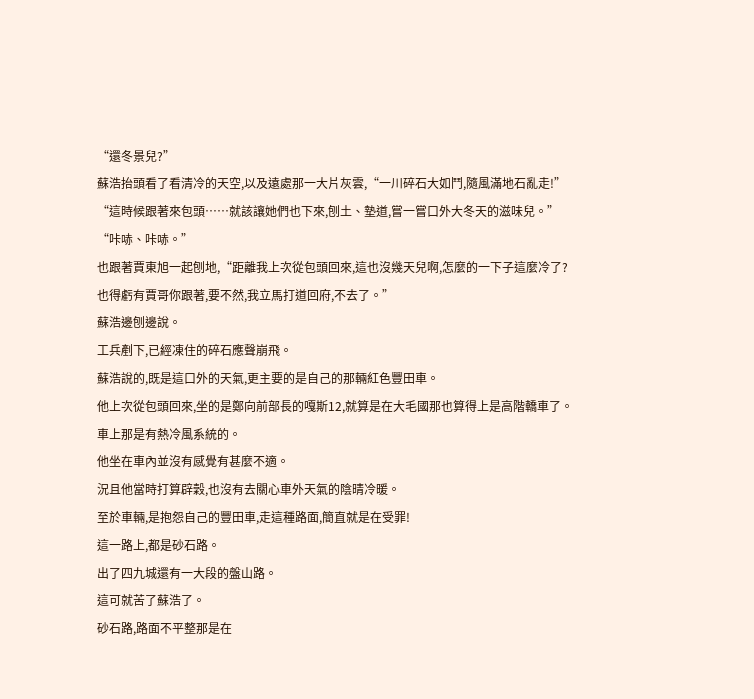“還冬景兒?”
蘇浩抬頭看了看清冷的天空,以及遠處那一大片灰雲,“一川碎石大如鬥,隨風滿地石亂走!”
“這時候跟著來包頭……就該讓她們也下來,刨土、墊道,嘗一嘗口外大冬天的滋味兒。”
“咔哧、咔哧。”
也跟著賈東旭一起刨地,“距離我上次從包頭回來,這也沒幾天兒啊,怎麼的一下子這麼冷了?
也得虧有賈哥你跟著,要不然,我立馬打道回府,不去了。”
蘇浩邊刨邊說。
工兵剷下,已經凍住的碎石應聲崩飛。
蘇浩說的,既是這口外的天氣,更主要的是自己的那輛紅色豐田車。
他上次從包頭回來,坐的是鄭向前部長的嘎斯12,就算是在大毛國那也算得上是高階轎車了。
車上那是有熱冷風系統的。
他坐在車內並沒有感覺有甚麼不適。
況且他當時打算辟穀,也沒有去關心車外天氣的陰晴冷暖。
至於車輛,是抱怨自己的豐田車,走這種路面,簡直就是在受罪!
這一路上,都是砂石路。
出了四九城還有一大段的盤山路。
這可就苦了蘇浩了。
砂石路,路面不平整那是在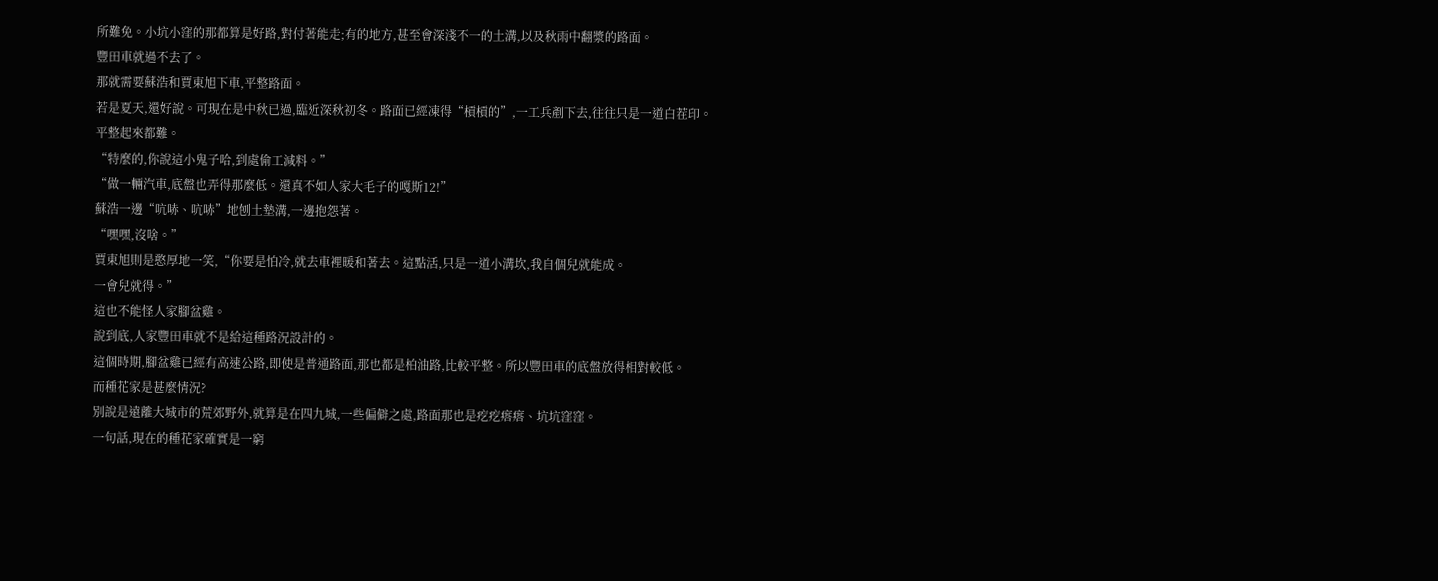所難免。小坑小窪的那都算是好路,對付著能走;有的地方,甚至會深淺不一的土溝,以及秋雨中翻漿的路面。
豐田車就過不去了。
那就需要蘇浩和賈東旭下車,平整路面。
若是夏天,還好說。可現在是中秋已過,臨近深秋初冬。路面已經凍得“槓槓的”,一工兵剷下去,往往只是一道白茬印。
平整起來都難。
“特麼的,你說這小鬼子哈,到處偷工減料。”
“做一輛汽車,底盤也弄得那麼低。還真不如人家大毛子的嘎斯12!”
蘇浩一邊“吭哧、吭哧”地刨土墊溝,一邊抱怨著。
“嘿嘿,沒啥。”
賈東旭則是憨厚地一笑,“你要是怕冷,就去車裡暖和著去。這點活,只是一道小溝坎,我自個兒就能成。
一會兒就得。”
這也不能怪人家腳盆雞。
說到底,人家豐田車就不是給這種路況設計的。
這個時期,腳盆雞已經有高速公路,即使是普通路面,那也都是柏油路,比較平整。所以豐田車的底盤放得相對較低。
而種花家是甚麼情況?
別說是遠離大城市的荒郊野外,就算是在四九城,一些偏僻之處,路面那也是疙疙瘩瘩、坑坑窪窪。
一句話,現在的種花家確實是一窮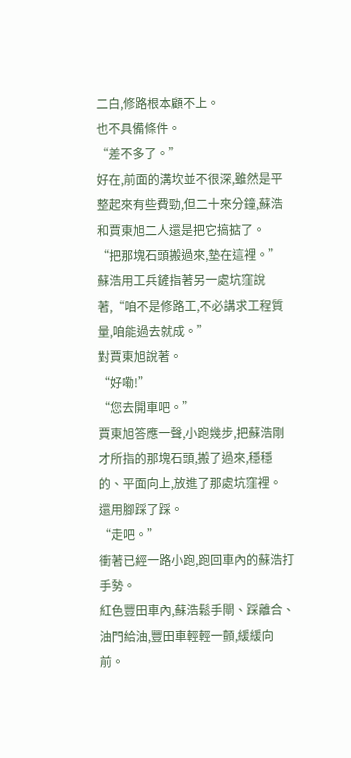二白,修路根本顧不上。
也不具備條件。
“差不多了。”
好在,前面的溝坎並不很深,雖然是平整起來有些費勁,但二十來分鐘,蘇浩和賈東旭二人還是把它搞掂了。
“把那塊石頭搬過來,墊在這裡。”
蘇浩用工兵鏟指著另一處坑窪說著,“咱不是修路工,不必講求工程質量,咱能過去就成。”
對賈東旭說著。
“好嘞!”
“您去開車吧。”
賈東旭答應一聲,小跑幾步,把蘇浩剛才所指的那塊石頭,搬了過來,穩穩的、平面向上,放進了那處坑窪裡。
還用腳踩了踩。
“走吧。”
衝著已經一路小跑,跑回車內的蘇浩打手勢。
紅色豐田車內,蘇浩鬆手閘、踩離合、油門給油,豐田車輕輕一顫,緩緩向前。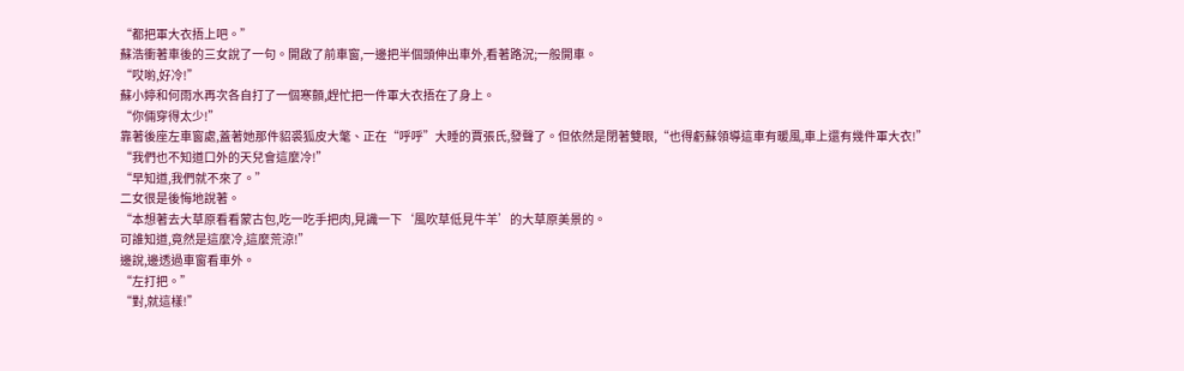“都把軍大衣捂上吧。”
蘇浩衝著車後的三女說了一句。開啟了前車窗,一邊把半個頭伸出車外,看著路況;一般開車。
“哎喲,好冷!”
蘇小婷和何雨水再次各自打了一個寒顫,趕忙把一件軍大衣捂在了身上。
“你倆穿得太少!”
靠著後座左車窗處,蓋著她那件貂裘狐皮大氅、正在“呼呼”大睡的賈張氏,發聲了。但依然是閉著雙眼,“也得虧蘇領導這車有暖風,車上還有幾件軍大衣!”
“我們也不知道口外的天兒會這麼冷!”
“早知道,我們就不來了。”
二女很是後悔地說著。
“本想著去大草原看看蒙古包,吃一吃手把肉,見識一下‘風吹草低見牛羊’的大草原美景的。
可誰知道,竟然是這麼冷,這麼荒涼!”
邊說,邊透過車窗看車外。
“左打把。”
“對,就這樣!”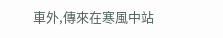車外,傳來在寒風中站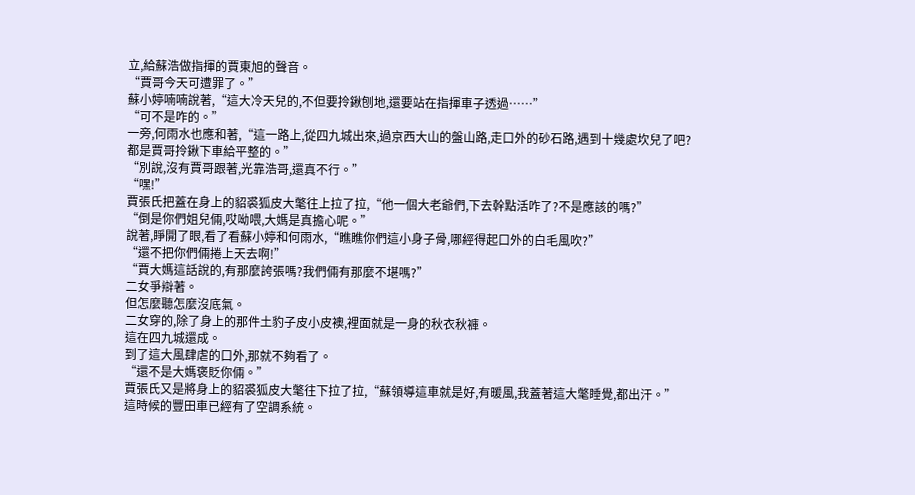立,給蘇浩做指揮的賈東旭的聲音。
“賈哥今天可遭罪了。”
蘇小婷喃喃說著,“這大冷天兒的,不但要拎鍬刨地,還要站在指揮車子透過……”
“可不是咋的。”
一旁,何雨水也應和著,“這一路上,從四九城出來,過京西大山的盤山路,走口外的砂石路,遇到十幾處坎兒了吧?
都是賈哥拎鍬下車給平整的。”
“別說,沒有賈哥跟著,光靠浩哥,還真不行。”
“嘿!”
賈張氏把蓋在身上的貂裘狐皮大氅往上拉了拉,“他一個大老爺們,下去幹點活咋了?不是應該的嗎?”
“倒是你們姐兒倆,哎呦喂,大媽是真擔心呢。”
說著,睜開了眼,看了看蘇小婷和何雨水,“瞧瞧你們這小身子骨,哪經得起口外的白毛風吹?”
“還不把你們倆捲上天去啊!”
“賈大媽這話說的,有那麼誇張嗎?我們倆有那麼不堪嗎?”
二女爭辯著。
但怎麼聽怎麼沒底氣。
二女穿的,除了身上的那件土豹子皮小皮襖,裡面就是一身的秋衣秋褲。
這在四九城還成。
到了這大風肆虐的口外,那就不夠看了。
“還不是大媽褒貶你倆。”
賈張氏又是將身上的貂裘狐皮大氅往下拉了拉,“蘇領導這車就是好,有暖風,我蓋著這大氅睡覺,都出汗。”
這時候的豐田車已經有了空調系統。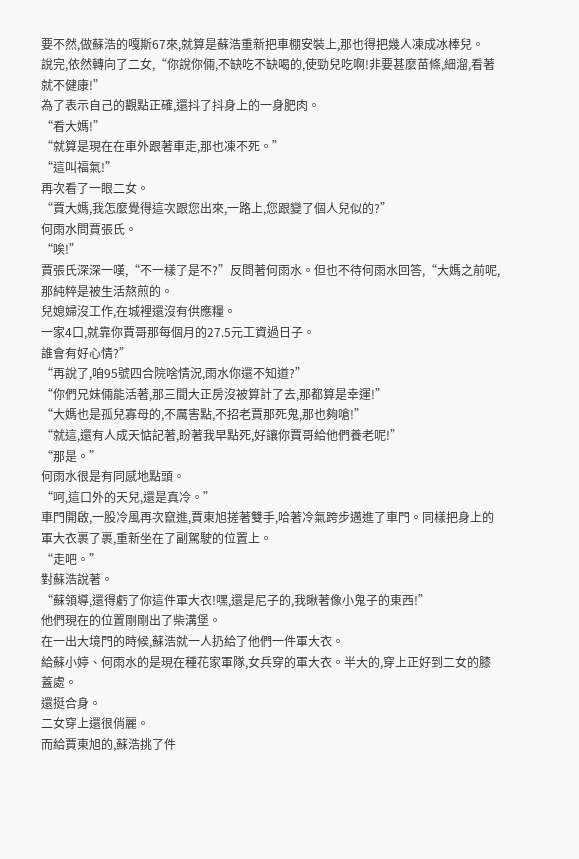要不然,做蘇浩的嘎斯67來,就算是蘇浩重新把車棚安裝上,那也得把幾人凍成冰棒兒。
說完,依然轉向了二女,“你說你倆,不缺吃不缺喝的,使勁兒吃啊!非要甚麼苗條,細溜,看著就不健康!”
為了表示自己的觀點正確,還抖了抖身上的一身肥肉。
“看大媽!”
“就算是現在在車外跟著車走,那也凍不死。”
“這叫福氣!”
再次看了一眼二女。
“賈大媽,我怎麼覺得這次跟您出來,一路上,您跟變了個人兒似的?”
何雨水問賈張氏。
“唉!”
賈張氏深深一嘆,“不一樣了是不?”反問著何雨水。但也不待何雨水回答,“大媽之前呢,那純粹是被生活熬煎的。
兒媳婦沒工作,在城裡還沒有供應糧。
一家4口,就靠你賈哥那每個月的27.5元工資過日子。
誰會有好心情?”
“再說了,咱95號四合院啥情況,雨水你還不知道?”
“你們兄妹倆能活著,那三間大正房沒被算計了去,那都算是幸運!”
“大媽也是孤兒寡母的,不厲害點,不招老賈那死鬼,那也夠嗆!”
“就這,還有人成天惦記著,盼著我早點死,好讓你賈哥給他們養老呢!”
“那是。”
何雨水很是有同感地點頭。
“呵,這口外的天兒,還是真冷。”
車門開啟,一股冷風再次竄進,賈東旭搓著雙手,哈著冷氣跨步邁進了車門。同樣把身上的軍大衣裹了裹,重新坐在了副駕駛的位置上。
“走吧。”
對蘇浩說著。
“蘇領導,還得虧了你這件軍大衣!嘿,還是尼子的,我瞅著像小鬼子的東西!”
他們現在的位置剛剛出了柴溝堡。
在一出大境門的時候,蘇浩就一人扔給了他們一件軍大衣。
給蘇小婷、何雨水的是現在種花家軍隊,女兵穿的軍大衣。半大的,穿上正好到二女的膝蓋處。
還挺合身。
二女穿上還很俏麗。
而給賈東旭的,蘇浩挑了件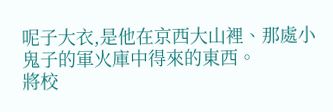呢子大衣,是他在京西大山裡、那處小鬼子的軍火庫中得來的東西。
將校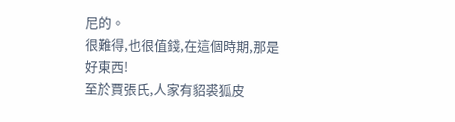尼的。
很難得,也很值錢,在這個時期,那是好東西!
至於賈張氏,人家有貂裘狐皮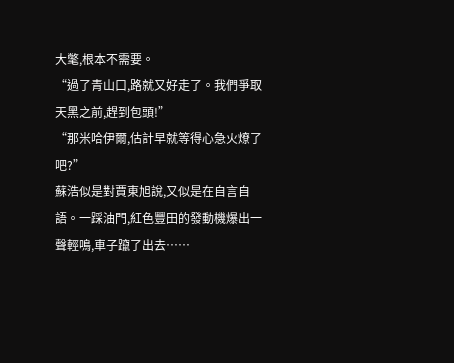大氅,根本不需要。
“過了青山口,路就又好走了。我們爭取天黑之前,趕到包頭!”
“那米哈伊爾,估計早就等得心急火燎了吧?”
蘇浩似是對賈東旭說,又似是在自言自語。一踩油門,紅色豐田的發動機爆出一聲輕鳴,車子躥了出去……